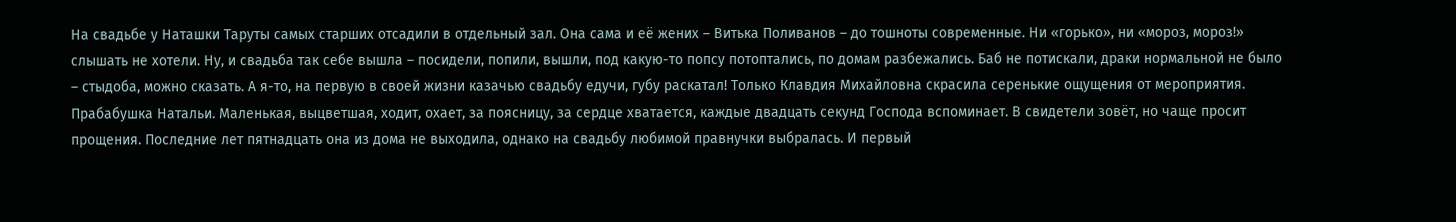На свадьбе у Наташки Таруты самых старших отсадили в отдельный зал. Она сама и её жених – Витька Поливанов – до тошноты современные. Ни «горько», ни «мороз, мороз!» слышать не хотели. Ну, и свадьба так себе вышла – посидели, попили, вышли, под какую-то попсу потоптались, по домам разбежались. Баб не потискали, драки нормальной не было – стыдоба, можно сказать. А я-то, на первую в своей жизни казачью свадьбу едучи, губу раскатал! Только Клавдия Михайловна скрасила серенькие ощущения от мероприятия. Прабабушка Натальи. Маленькая, выцветшая, ходит, охает, за поясницу, за сердце хватается, каждые двадцать секунд Господа вспоминает. В свидетели зовёт, но чаще просит прощения. Последние лет пятнадцать она из дома не выходила, однако на свадьбу любимой правнучки выбралась. И первый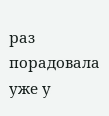раз порадовала уже у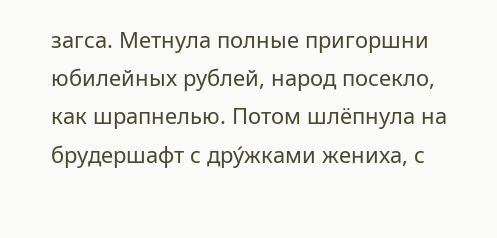загса. Метнула полные пригоршни юбилейных рублей, народ посекло, как шрапнелью. Потом шлёпнула на брудершафт с дру́жками жениха, с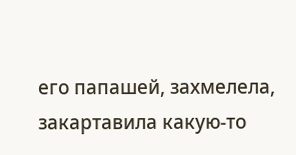его папашей, захмелела, закартавила какую-то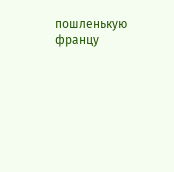пошленькую францу